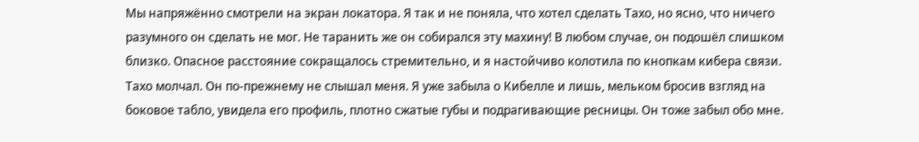Мы напряжённо смотрели на экран локатора. Я так и не поняла, что хотел сделать Тахо, но ясно, что ничего разумного он сделать не мог. Не таранить же он собирался эту махину! В любом случае, он подошёл слишком близко. Опасное расстояние сокращалось стремительно, и я настойчиво колотила по кнопкам кибера связи. Тахо молчал. Он по-прежнему не слышал меня. Я уже забыла о Кибелле и лишь, мельком бросив взгляд на боковое табло, увидела его профиль, плотно сжатые губы и подрагивающие ресницы. Он тоже забыл обо мне.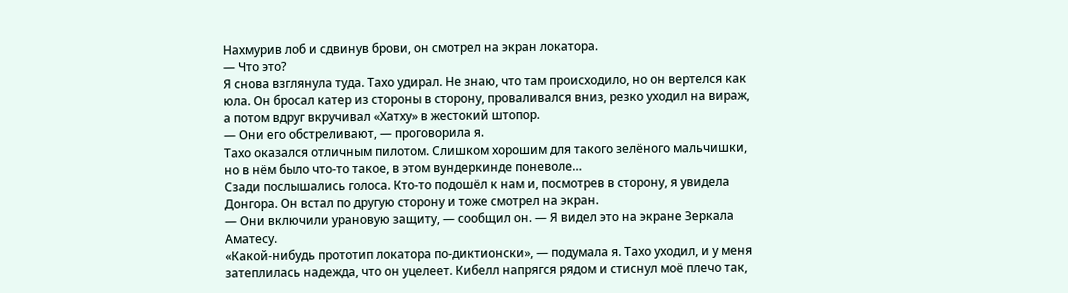Нахмурив лоб и сдвинув брови, он смотрел на экран локатора.
— Что это?
Я снова взглянула туда. Тахо удирал. Не знаю, что там происходило, но он вертелся как юла. Он бросал катер из стороны в сторону, проваливался вниз, резко уходил на вираж, а потом вдруг вкручивал «Хатху» в жестокий штопор.
— Они его обстреливают, — проговорила я.
Тахо оказался отличным пилотом. Слишком хорошим для такого зелёного мальчишки, но в нём было что-то такое, в этом вундеркинде поневоле…
Сзади послышались голоса. Кто-то подошёл к нам и, посмотрев в сторону, я увидела Донгора. Он встал по другую сторону и тоже смотрел на экран.
— Они включили урановую защиту, — сообщил он. — Я видел это на экране Зеркала Аматесу.
«Какой-нибудь прототип локатора по-диктионски», — подумала я. Тахо уходил, и у меня затеплилась надежда, что он уцелеет. Кибелл напрягся рядом и стиснул моё плечо так,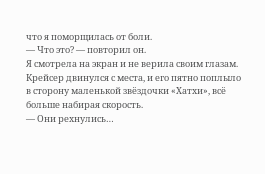что я поморщилась от боли.
— Что это? — повторил он.
Я смотрела на экран и не верила своим глазам. Крейсер двинулся с места, и его пятно поплыло в сторону маленькой звёздочки «Хатхи», всё больше набирая скорость.
— Они рехнулись…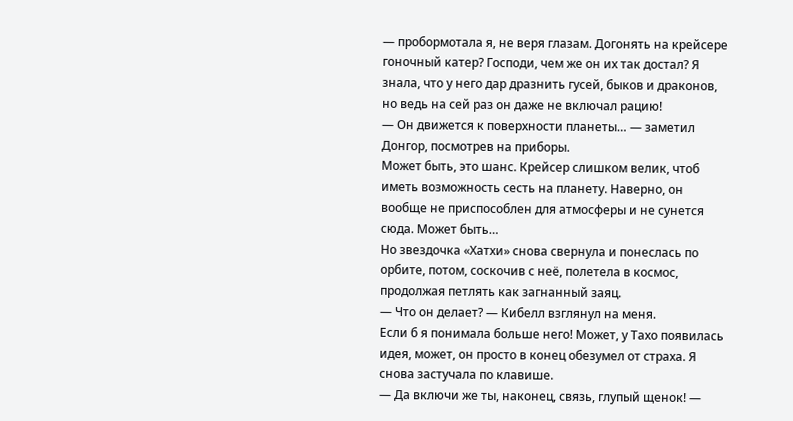— пробормотала я, не веря глазам. Догонять на крейсере гоночный катер? Господи, чем же он их так достал? Я знала, что у него дар дразнить гусей, быков и драконов, но ведь на сей раз он даже не включал рацию!
— Он движется к поверхности планеты… — заметил Донгор, посмотрев на приборы.
Может быть, это шанс. Крейсер слишком велик, чтоб иметь возможность сесть на планету. Наверно, он вообще не приспособлен для атмосферы и не сунется сюда. Может быть…
Но звездочка «Хатхи» снова свернула и понеслась по орбите, потом, соскочив с неё, полетела в космос, продолжая петлять как загнанный заяц.
— Что он делает? — Кибелл взглянул на меня.
Если б я понимала больше него! Может, у Тахо появилась идея, может, он просто в конец обезумел от страха. Я снова застучала по клавише.
— Да включи же ты, наконец, связь, глупый щенок! —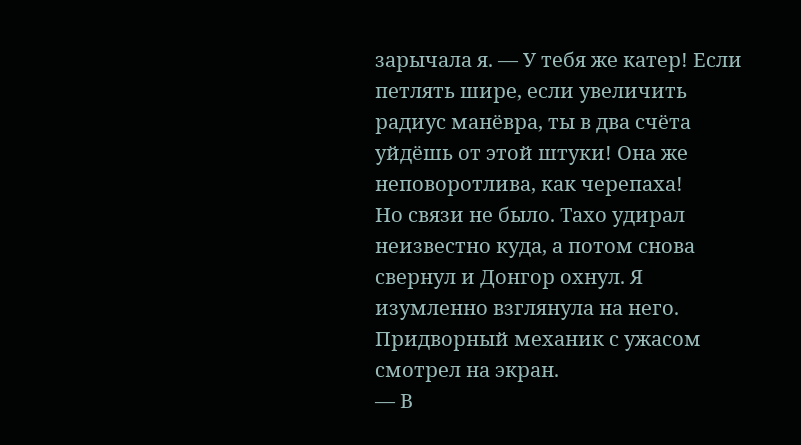зарычала я. — У тебя же катер! Если петлять шире, если увеличить радиус манёвра, ты в два счёта уйдёшь от этой штуки! Она же неповоротлива, как черепаха!
Но связи не было. Тахо удирал неизвестно куда, а потом снова свернул и Донгор охнул. Я изумленно взглянула на него. Придворный механик с ужасом смотрел на экран.
— В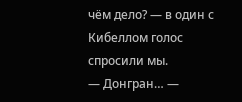чём дело? — в один с Кибеллом голос спросили мы.
— Донгран… —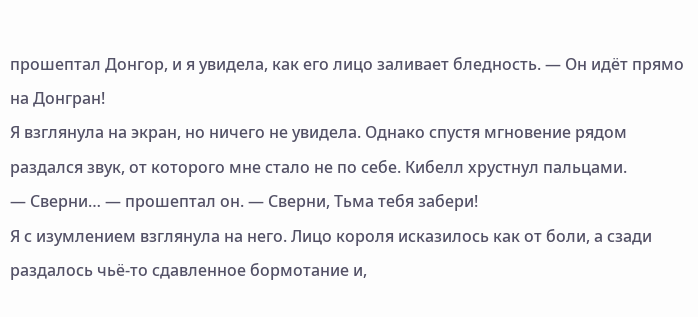прошептал Донгор, и я увидела, как его лицо заливает бледность. — Он идёт прямо на Донгран!
Я взглянула на экран, но ничего не увидела. Однако спустя мгновение рядом раздался звук, от которого мне стало не по себе. Кибелл хрустнул пальцами.
— Сверни… — прошептал он. — Сверни, Тьма тебя забери!
Я с изумлением взглянула на него. Лицо короля исказилось как от боли, а сзади раздалось чьё-то сдавленное бормотание и,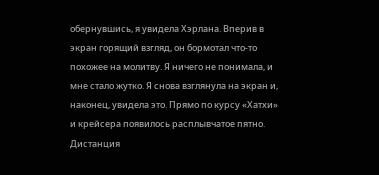обернувшись, я увидела Хэрлана. Вперив в экран горящий взгляд, он бормотал что-то похожее на молитву. Я ничего не понимала, и мне стало жутко. Я снова взглянула на экран и, наконец, увидела это. Прямо по курсу «Хатхи» и крейсера появилось расплывчатое пятно. Дистанция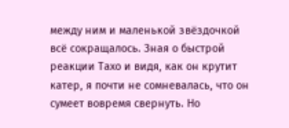между ним и маленькой звёздочкой всё сокращалось. Зная о быстрой реакции Тахо и видя, как он крутит катер, я почти не сомневалась, что он сумеет вовремя свернуть. Но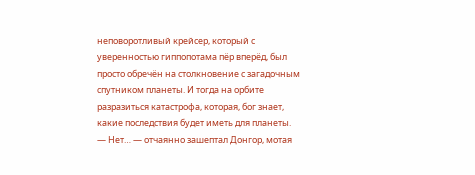неповоротливый крейсер, который с уверенностью гиппопотама пёр вперёд, был просто обречён на столкновение с загадочным спутником планеты. И тогда на орбите разразиться катастрофа, которая, бог знает, какие последствия будет иметь для планеты.
— Нет… — отчаянно зашептал Донгор, мотая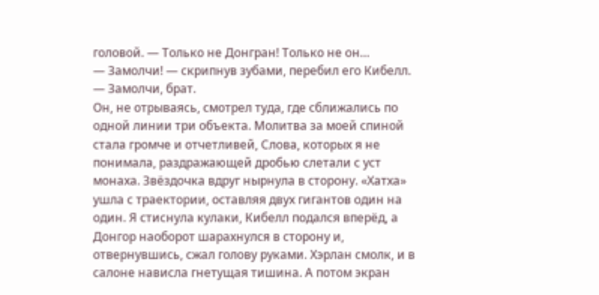головой. — Только не Донгран! Только не он…
— Замолчи! — скрипнув зубами, перебил его Кибелл. — Замолчи, брат.
Он, не отрываясь, смотрел туда, где сближались по одной линии три объекта. Молитва за моей спиной стала громче и отчетливей, Слова, которых я не понимала, раздражающей дробью слетали с уст монаха. Звёздочка вдруг нырнула в сторону. «Хатха» ушла с траектории, оставляя двух гигантов один на один. Я стиснула кулаки, Кибелл подался вперёд, а Донгор наоборот шарахнулся в сторону и, отвернувшись, сжал голову руками. Хэрлан смолк, и в салоне нависла гнетущая тишина. А потом экран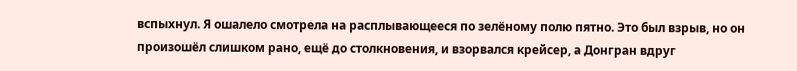вспыхнул. Я ошалело смотрела на расплывающееся по зелёному полю пятно. Это был взрыв, но он произошёл слишком рано, ещё до столкновения, и взорвался крейсер, а Донгран вдруг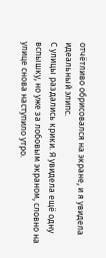отчётливо обрисовался на экране, и я увидела идеальный элипс.
С улицы раздались крики. Я увидела ещё одну вспышку, но уже за лобовым экраном, словно на улице снова наступило утро.